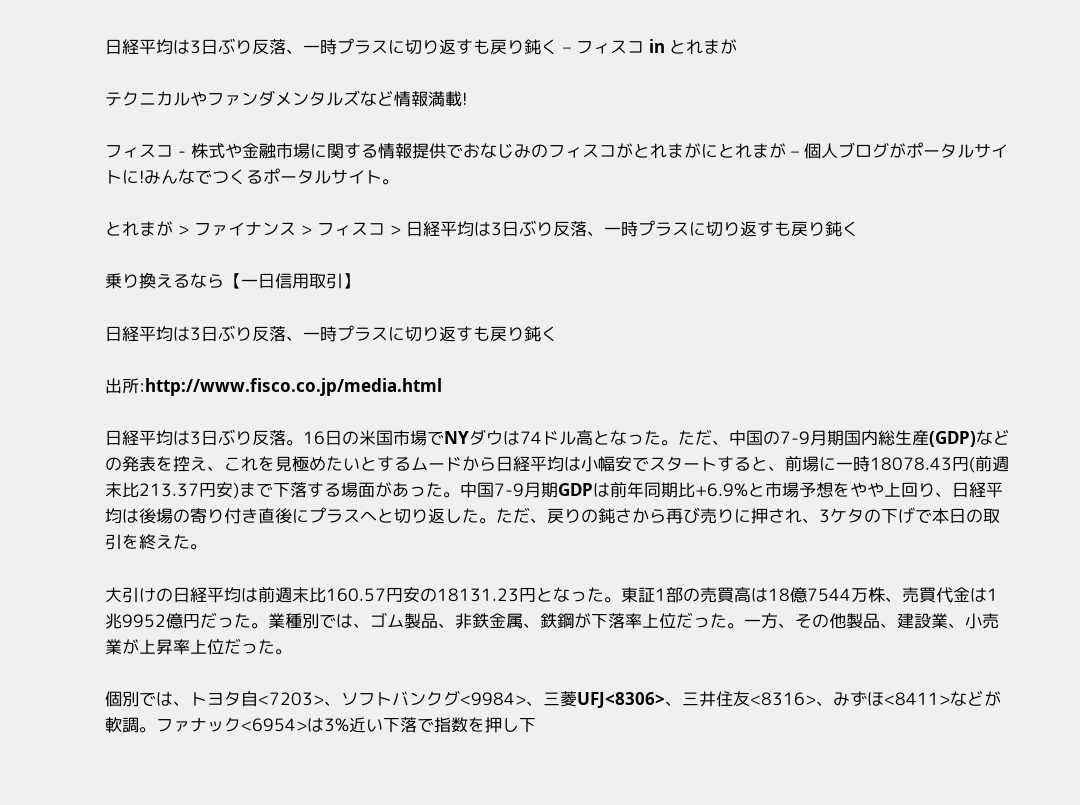日経平均は3日ぶり反落、一時プラスに切り返すも戻り鈍く – フィスコ in とれまが

テクニカルやファンダメンタルズなど情報満載!

フィスコ - 株式や金融市場に関する情報提供でおなじみのフィスコがとれまがにとれまが – 個人ブログがポータルサイトに!みんなでつくるポータルサイト。

とれまが > ファイナンス > フィスコ > 日経平均は3日ぶり反落、一時プラスに切り返すも戻り鈍く

乗り換えるなら【一日信用取引】

日経平均は3日ぶり反落、一時プラスに切り返すも戻り鈍く

出所:http://www.fisco.co.jp/media.html

日経平均は3日ぶり反落。16日の米国市場でNYダウは74ドル高となった。ただ、中国の7-9月期国内総生産(GDP)などの発表を控え、これを見極めたいとするムードから日経平均は小幅安でスタートすると、前場に一時18078.43円(前週末比213.37円安)まで下落する場面があった。中国7-9月期GDPは前年同期比+6.9%と市場予想をやや上回り、日経平均は後場の寄り付き直後にプラスへと切り返した。ただ、戻りの鈍さから再び売りに押され、3ケタの下げで本日の取引を終えた。

大引けの日経平均は前週末比160.57円安の18131.23円となった。東証1部の売買高は18億7544万株、売買代金は1兆9952億円だった。業種別では、ゴム製品、非鉄金属、鉄鋼が下落率上位だった。一方、その他製品、建設業、小売業が上昇率上位だった。

個別では、トヨタ自<7203>、ソフトバンクグ<9984>、三菱UFJ<8306>、三井住友<8316>、みずほ<8411>などが軟調。ファナック<6954>は3%近い下落で指数を押し下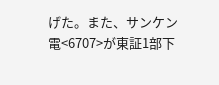げた。また、サンケン電<6707>が東証1部下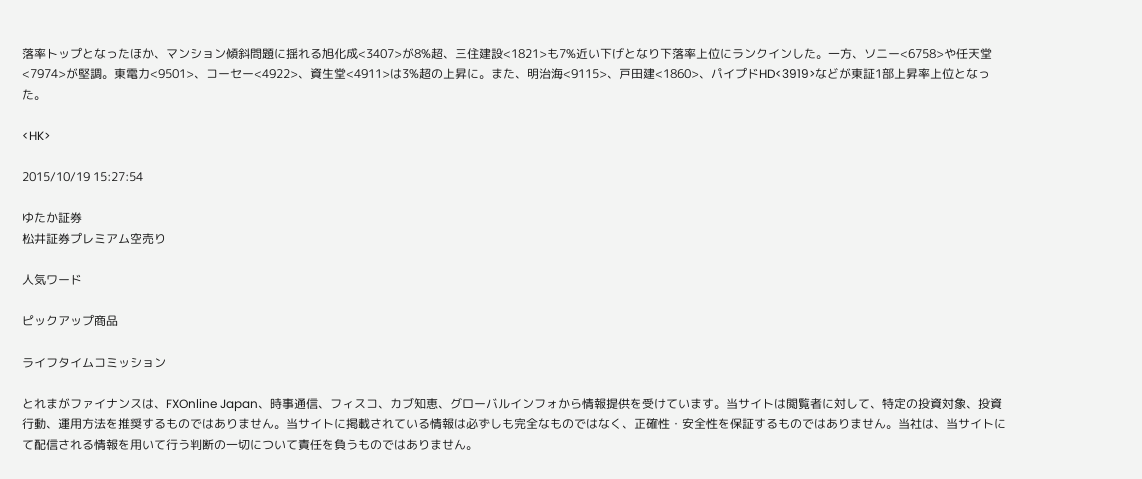落率トップとなったほか、マンション傾斜問題に揺れる旭化成<3407>が8%超、三住建設<1821>も7%近い下げとなり下落率上位にランクインした。一方、ソニー<6758>や任天堂<7974>が堅調。東電力<9501>、コーセー<4922>、資生堂<4911>は3%超の上昇に。また、明治海<9115>、戸田建<1860>、パイプドHD<3919>などが東証1部上昇率上位となった。

<HK>

2015/10/19 15:27:54

ゆたか証券
松井証券プレミアム空売り

人気ワード

ピックアップ商品

ライフタイムコミッション

とれまがファイナンスは、FXOnline Japan、時事通信、フィスコ、カブ知恵、グローバルインフォから情報提供を受けています。当サイトは閲覧者に対して、特定の投資対象、投資行動、運用方法を推奨するものではありません。当サイトに掲載されている情報は必ずしも完全なものではなく、正確性・安全性を保証するものではありません。当社は、当サイトにて配信される情報を用いて行う判断の一切について責任を負うものではありません。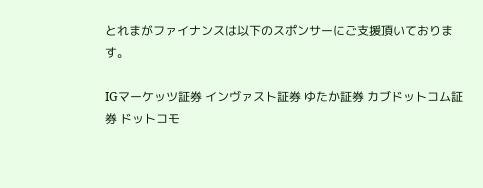とれまがファイナンスは以下のスポンサーにご支援頂いております。

IGマーケッツ証券 インヴァスト証券 ゆたか証券 カブドットコム証券 ドットコモ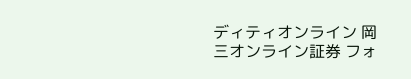ディティオンライン 岡三オンライン証券 フォ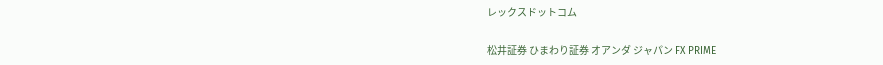レックスドットコム

松井証券 ひまわり証券 オアンダ ジャパン FX PRIME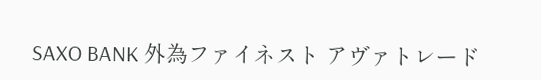SAXO BANK 外為ファイネスト アヴァトレード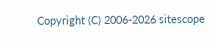Copyright (C) 2006-2026 sitescope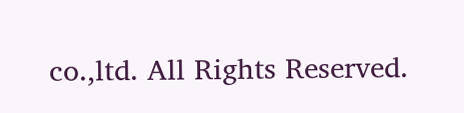co.,ltd. All Rights Reserved.